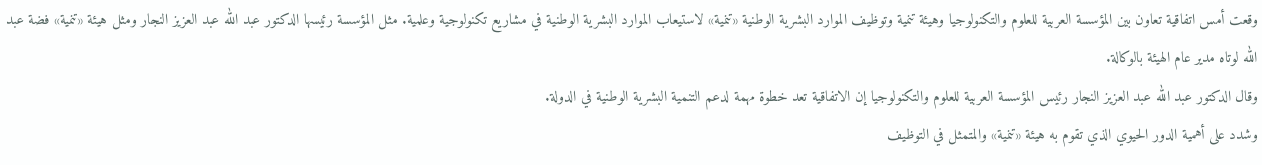وقعت أمس اتفاقية تعاون بين المؤسسة العربية للعلوم والتكنولوجيا وهيئة تنمية وتوظيف الموارد البشرية الوطنية «تنمية» لاستيعاب الموارد البشرية الوطنية في مشاريع تكنولوجية وعلمية. مثل المؤسسة رئيسها الدكتور عبد الله عبد العزيز النجار ومثل هيئة «تنمية» فضة عبد الله لوتاه مدير عام الهيئة بالوكالة.
وقال الدكتور عبد الله عبد العزيز النجار رئيس المؤسسة العربية للعلوم والتكنولوجيا إن الاتفاقية تعد خطوة مهمة لدعم التنمية البشرية الوطنية في الدولة.
وشدد على أهمية الدور الحيوي الذي تقوم به هيئة «تنمية» والمتمثل في التوظيف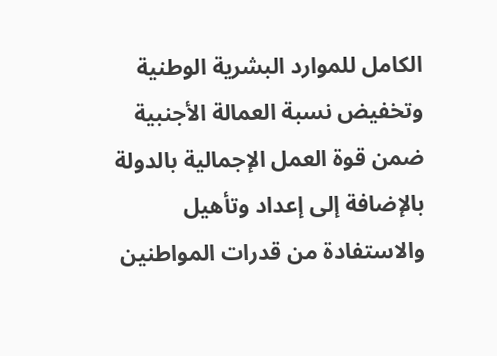الكامل للموارد البشرية الوطنية وتخفيض نسبة العمالة الأجنبية ضمن قوة العمل الإجمالية بالدولة بالإضافة إلى إعداد وتأهيل والاستفادة من قدرات المواطنين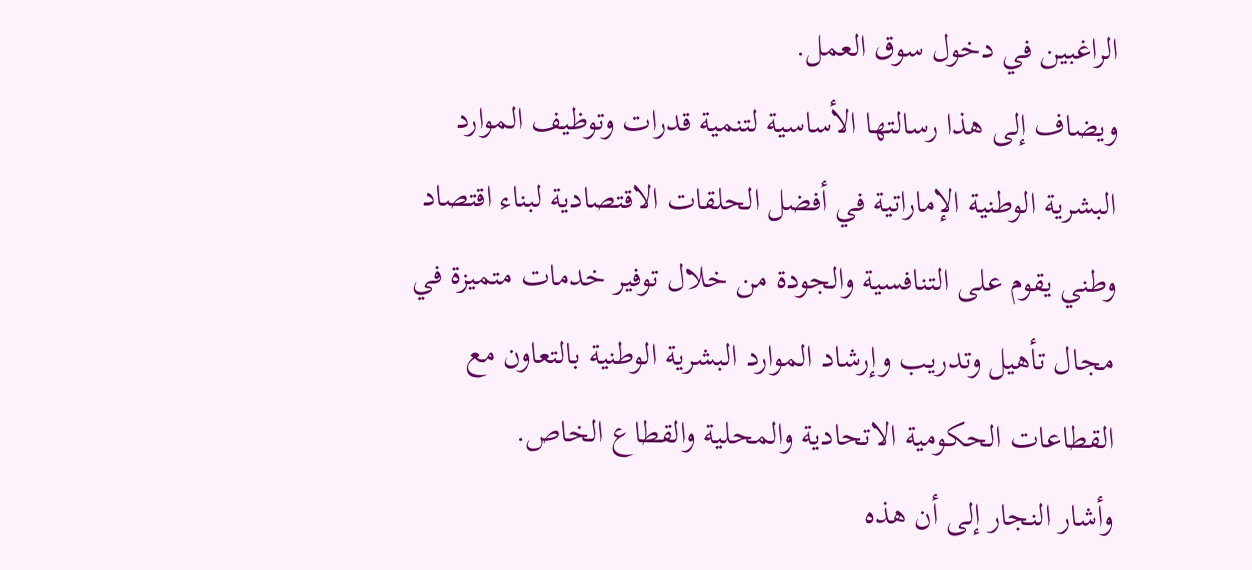الراغبين في دخول سوق العمل.
ويضاف إلى هذا رسالتها الأساسية لتنمية قدرات وتوظيف الموارد البشرية الوطنية الإماراتية في أفضل الحلقات الاقتصادية لبناء اقتصاد وطني يقوم على التنافسية والجودة من خلال توفير خدمات متميزة في مجال تأهيل وتدريب وإرشاد الموارد البشرية الوطنية بالتعاون مع القطاعات الحكومية الاتحادية والمحلية والقطاع الخاص.
وأشار النجار إلى أن هذه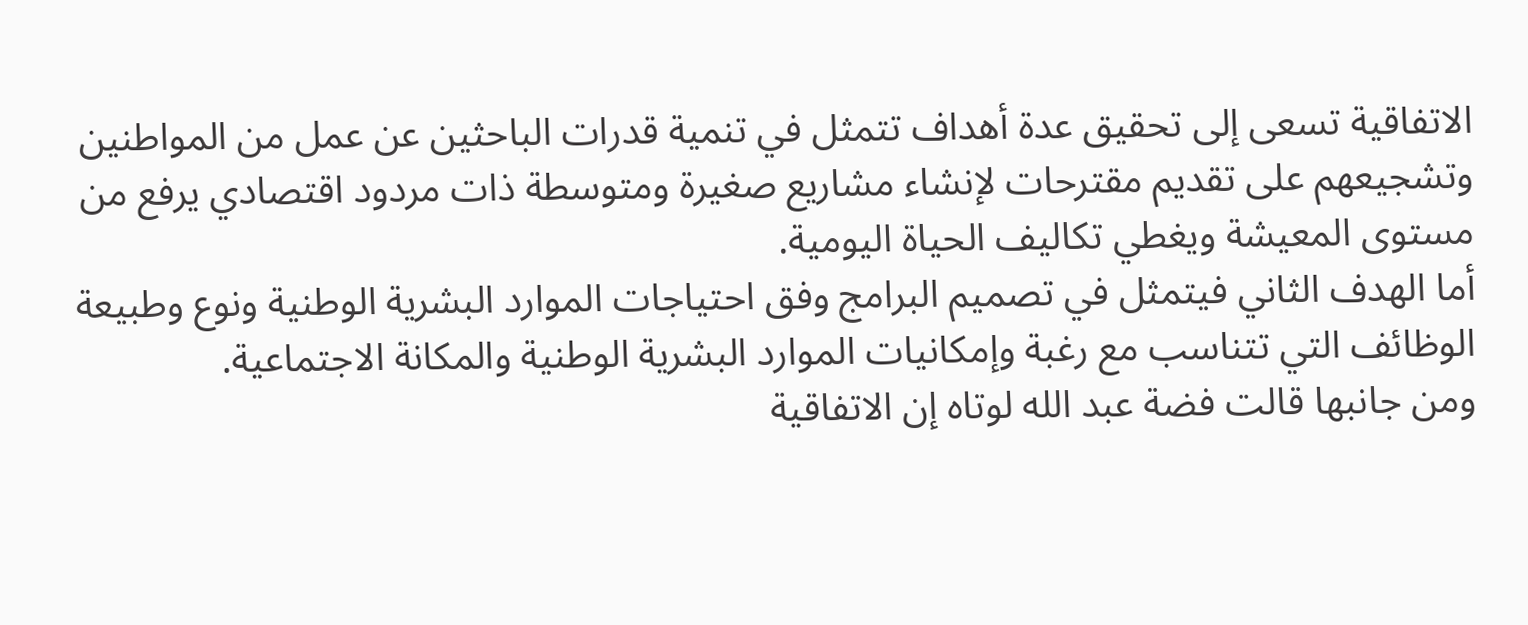الاتفاقية تسعى إلى تحقيق عدة أهداف تتمثل في تنمية قدرات الباحثين عن عمل من المواطنين وتشجيعهم على تقديم مقترحات لإنشاء مشاريع صغيرة ومتوسطة ذات مردود اقتصادي يرفع من مستوى المعيشة ويغطي تكاليف الحياة اليومية.
أما الهدف الثاني فيتمثل في تصميم البرامج وفق احتياجات الموارد البشرية الوطنية ونوع وطبيعة الوظائف التي تتناسب مع رغبة وإمكانيات الموارد البشرية الوطنية والمكانة الاجتماعية.
ومن جانبها قالت فضة عبد الله لوتاه إن الاتفاقية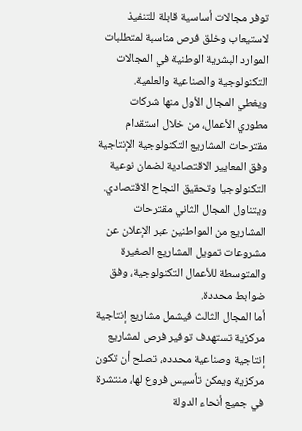توفر مجالات أساسية قابلة للتنفيذ لاستيعاب وخلق فرص مناسبة لمتطلبات الموارد البشرية الوطنية في المجالات التكنولوجية والصناعية والعلمية.
ويغطي المجال الأول منها شركات مطوري الأعمال، من خلال استقدام مقترحات المشاريع التكنولوجية الإنتاجية وفق المعايير الاقتصادية لضمان نوعية التكنولوجيا وتحقيق النجاح الاقتصادي. ويتناول المجال الثاني مقترحات المشاريع من المواطنين عبر الإعلان عن مشروعات تمويل المشاريع الصغيرة والمتوسطة للأعمال التكنولوجية، وفق ضوابط محددة.
أما المجال الثالث فيشمل مشاريع إنتاجية مركزية تستهدف توفير فرص لمشاريع إنتاجية وصناعية محدده، تصلح أن تكون مركزية ويمكن تأسيس فروع لها، منتشرة في جميع أنحاء الدولة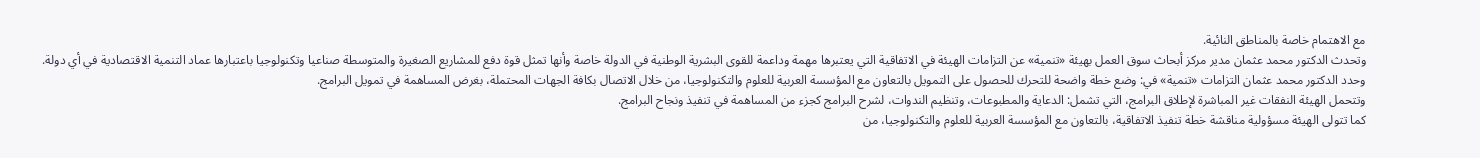مع الاهتمام خاصة بالمناطق النائية.
وتحدث الدكتور محمد عثمان مدير مركز أبحاث سوق العمل بهيئة «تنمية» عن التزامات الهيئة في الاتفاقية التي يعتبرها مهمة وداعمة للقوى البشرية الوطنية في الدولة خاصة وأنها تمثل قوة دفع للمشاريع الصغيرة والمتوسطة صناعيا وتكنولوجيا باعتبارها عماد التنمية الاقتصادية في أي دولة.
وحدد الدكتور محمد عثمان التزامات «تنمية» في: وضع خطة واضحة للتحرك للحصول على التمويل بالتعاون مع المؤسسة العربية للعلوم والتكنولوجيا، من خلال الاتصال بكافة الجهات المحتملة، بغرض المساهمة في تمويل البرامج.
وتتحمل الهيئة النفقات غير المباشرة لإطلاق البرامج، التي تشمل: الدعاية والمطبوعات، وتنظيم الندوات، لشرح البرامج كجزء من المساهمة في تنفيذ ونجاح البرامج.
كما تتولى الهيئة مسؤولية مناقشة خطة تنفيذ الاتفاقية، بالتعاون مع المؤسسة العربية للعلوم والتكنولوجيا، من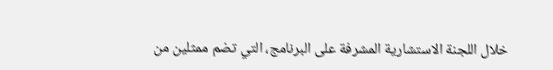خلال اللجنة الاستشارية المشرفة على البرنامج، التي تضم ممثلين من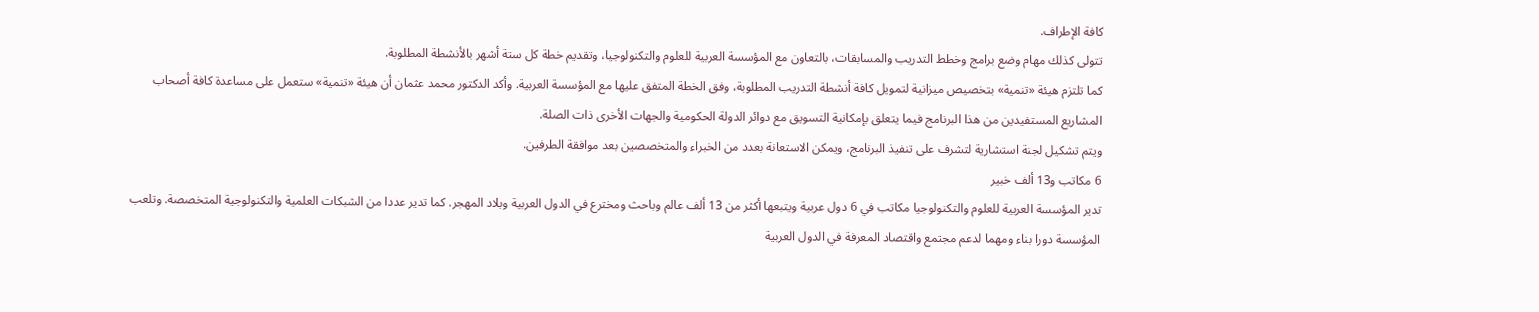كافة الإطراف.
تتولى كذلك مهام وضع برامج وخطط التدريب والمسابقات، بالتعاون مع المؤسسة العربية للعلوم والتكنولوجيا، وتقديم خطة كل ستة أشهر بالأنشطة المطلوبة.
كما تلتزم هيئة «تنمية» بتخصيص ميزانية لتمويل كافة أنشطة التدريب المطلوبة، وفق الخطة المتفق عليها مع المؤسسة العربية. وأكد الدكتور محمد عثمان أن هيئة «تنمية» ستعمل على مساعدة كافة أصحاب المشاريع المستفيدين من هذا البرنامج فيما يتعلق بإمكانية التسويق مع دوائر الدولة الحكومية والجهات الأخرى ذات الصلة.
ويتم تشكيل لجنة استشارية لتشرف على تنفيذ البرنامج، ويمكن الاستعانة بعدد من الخبراء والمتخصصين بعد موافقة الطرفين.
6 مكاتب و13 ألف خبير
تدير المؤسسة العربية للعلوم والتكنولوجيا مكاتب في 6 دول عربية ويتبعها أكثر من 13 ألف عالم وباحث ومخترع في الدول العربية وبلاد المهجر. كما تدير عددا من الشبكات العلمية والتكنولوجية المتخصصة. وتلعب المؤسسة دورا بناء ومهما لدعم مجتمع واقتصاد المعرفة في الدول العربية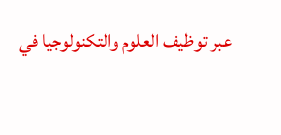عبر توظيف العلوم والتكنولوجيا في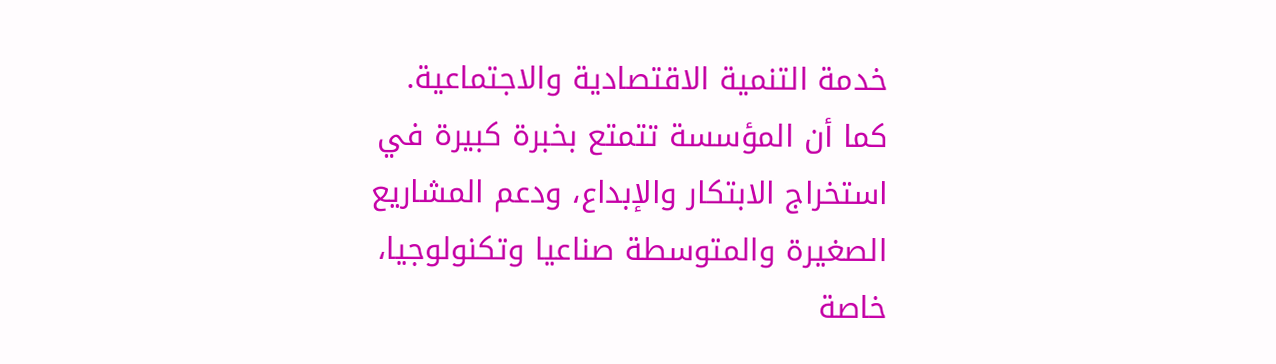خدمة التنمية الاقتصادية والاجتماعية.
كما أن المؤسسة تتمتع بخبرة كبيرة في استخراج الابتكار والإبداع، ودعم المشاريع الصغيرة والمتوسطة صناعيا وتكنولوجيا، خاصة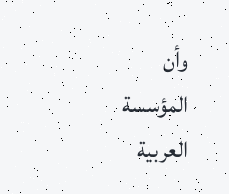وأن المؤسسة العربية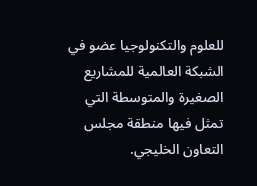للعلوم والتكنولوجيا عضو في الشبكة العالمية للمشاريع الصغيرة والمتوسطة التي تمثل فيها منطقة مجلس التعاون الخليجي.